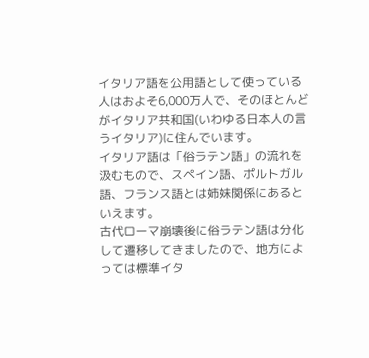イタリア語を公用語として使っている人はおよそ6,000万人で、そのほとんどがイタリア共和国(いわゆる日本人の言うイタリア)に住んでいます。
イタリア語は「俗ラテン語」の流れを汲むもので、スペイン語、ポルトガル語、フランス語とは姉妹関係にあるといえます。
古代ローマ崩壊後に俗ラテン語は分化して遷移してきましたので、地方によっては標準イタ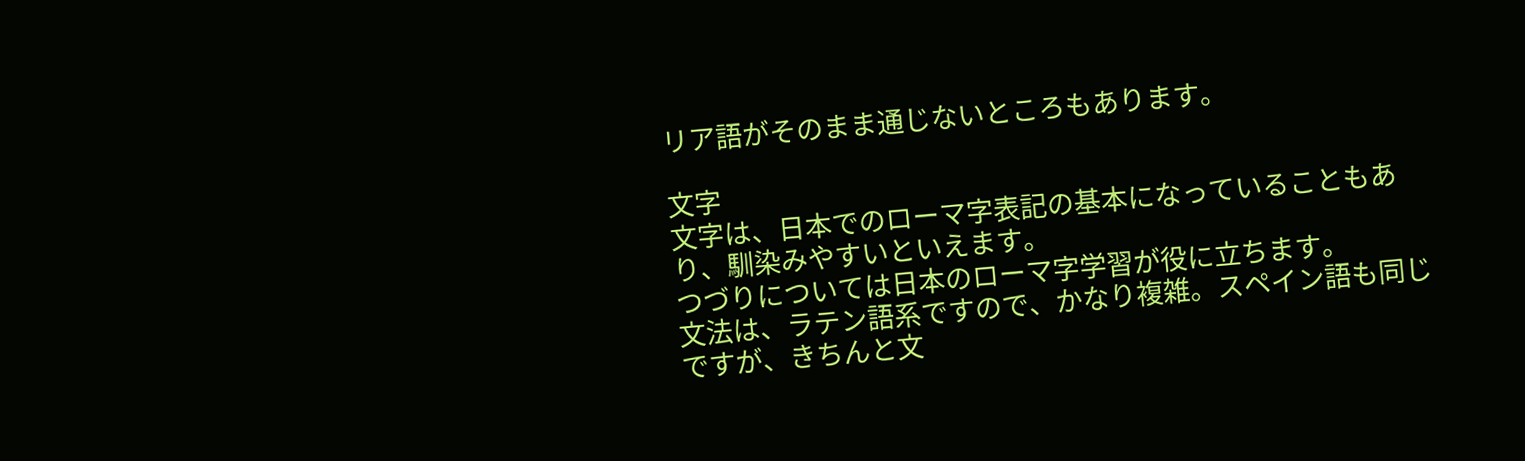リア語がそのまま通じないところもあります。

文字
文字は、日本でのローマ字表記の基本になっていることもあり、馴染みやすいといえます。
つづりについては日本のローマ字学習が役に立ちます。
文法は、ラテン語系ですので、かなり複雑。スペイン語も同じですが、きちんと文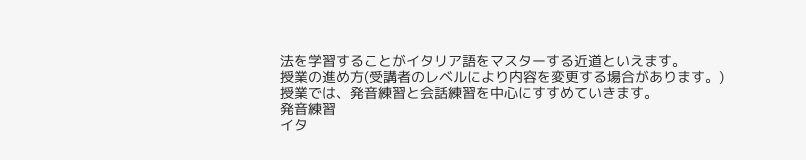法を学習することがイタリア語をマスターする近道といえます。
授業の進め方(受講者のレベルにより内容を変更する場合があります。)
授業では、発音練習と会話練習を中心にすすめていきます。
発音練習
イタ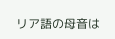リア語の母音は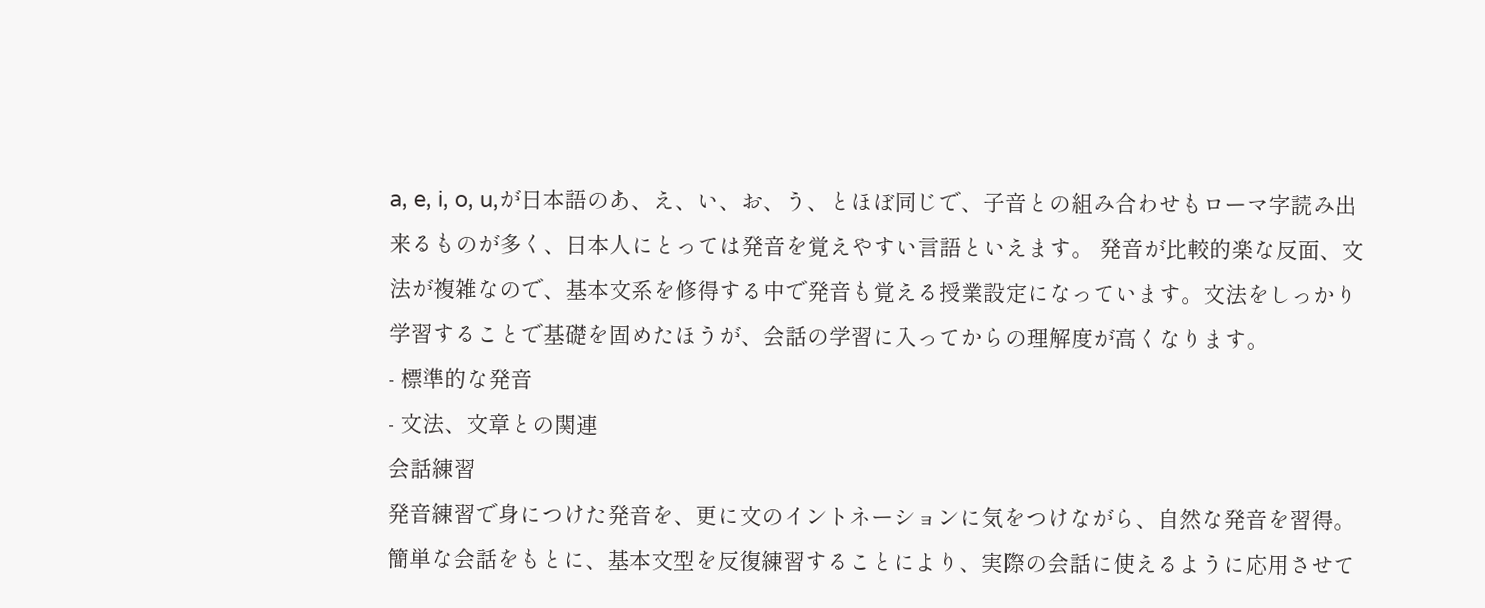a, e, i, o, u,が日本語のあ、え、い、お、う、とほぼ同じで、子音との組み合わせもローマ字読み出来るものが多く、日本人にとっては発音を覚えやすい言語といえます。 発音が比較的楽な反面、文法が複雑なので、基本文系を修得する中で発音も覚える授業設定になっています。文法をしっかり学習することで基礎を固めたほうが、会話の学習に入ってからの理解度が高くなります。
- 標準的な発音
- 文法、文章との関連
会話練習
発音練習で身につけた発音を、更に文のイントネーションに気をつけながら、自然な発音を習得。簡単な会話をもとに、基本文型を反復練習することにより、実際の会話に使えるように応用させて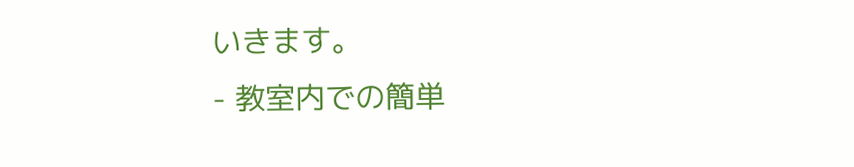いきます。
- 教室内での簡単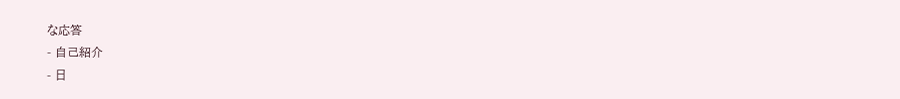な応答
- 自己紹介
- 日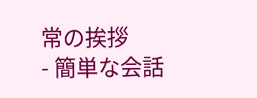常の挨拶
- 簡単な会話